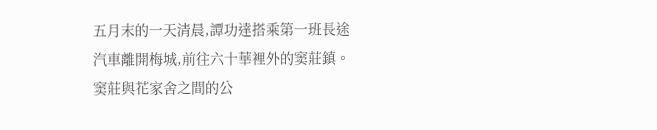五月末的一天清晨,譚功達搭乘第一班長途汽車離開梅城,前往六十華裡外的窦莊鎮。窦莊與花家舍之間的公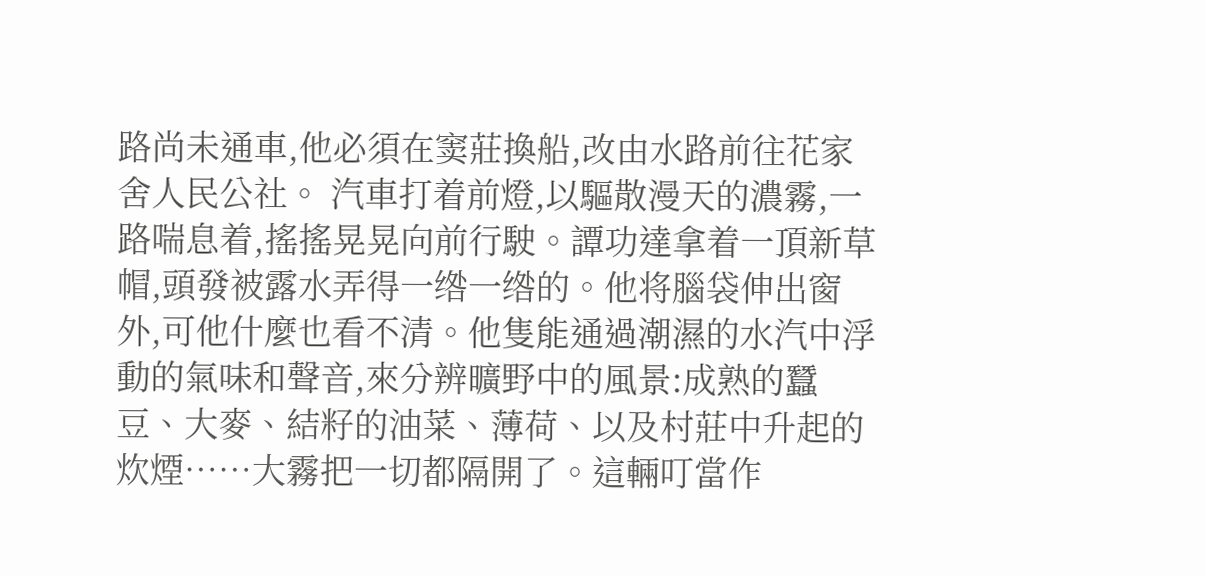路尚未通車,他必須在窦莊換船,改由水路前往花家舍人民公社。 汽車打着前燈,以驅散漫天的濃霧,一路喘息着,搖搖晃晃向前行駛。譚功達拿着一頂新草帽,頭發被露水弄得一绺一绺的。他将腦袋伸出窗外,可他什麼也看不清。他隻能通過潮濕的水汽中浮動的氣味和聲音,來分辨曠野中的風景:成熟的蠶豆、大麥、結籽的油菜、薄荷、以及村莊中升起的炊煙……大霧把一切都隔開了。這輛叮當作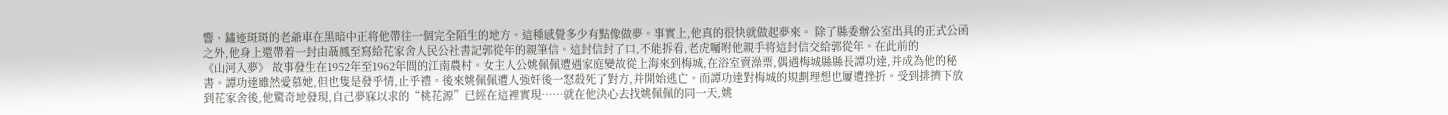響、鏽迹斑斑的老爺車在黑暗中正将他帶往一個完全陌生的地方。這種感覺多少有點像做夢。事實上,他真的很快就做起夢來。 除了縣委辦公室出具的正式公函之外,他身上還帶着一封由聶鳳至寫給花家舍人民公社書記郭從年的親筆信。這封信封了口,不能拆看,老虎囑咐他親手将這封信交給郭從年。在此前的
《山河入夢》 故事發生在1952年至1962年間的江南農村。女主人公姚佩佩遭遇家庭變故從上海來到梅城,在浴室賣澡票,偶遇梅城縣縣長譚功達,并成為他的秘書。譚功達雖然愛慕她,但也隻是發乎情,止乎禮。後來姚佩佩遭人強奸後一怒殺死了對方,并開始逃亡。而譚功達對梅城的規劃理想也屢遭挫折。受到排擠下放到花家舍後,他驚奇地發現,自己夢寐以求的“桃花源”已經在這裡實現……就在他決心去找姚佩佩的同一天,姚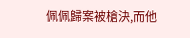佩佩歸案被槍決,而他